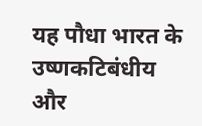यह पौधा भारत के उष्णकटिबंधीय और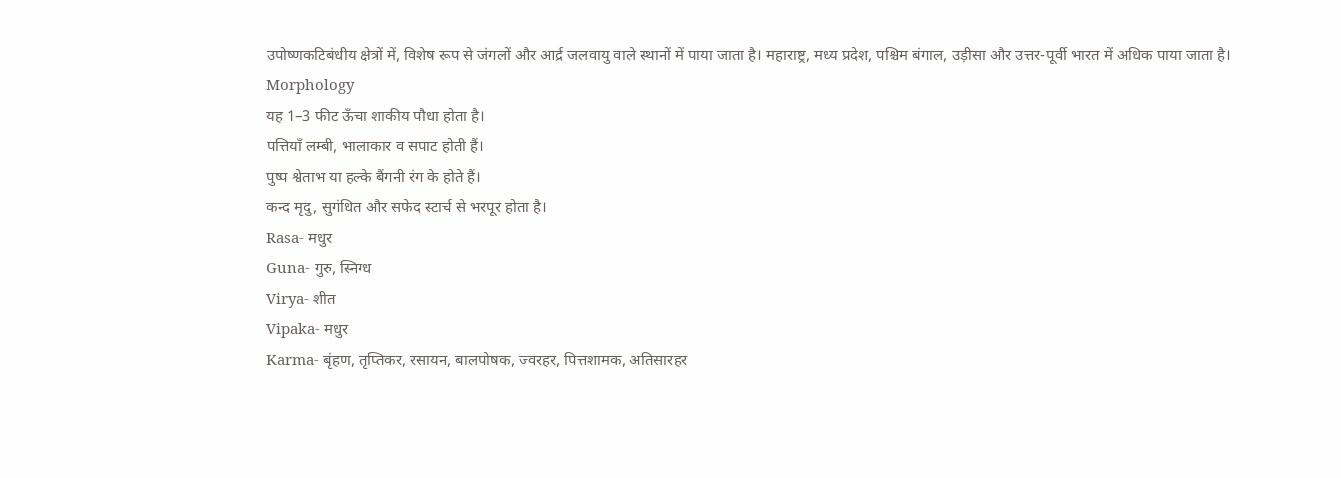उपोष्णकटिबंधीय क्षेत्रों में, विशेष रूप से जंगलों और आर्द्र जलवायु वाले स्थानों में पाया जाता है। महाराष्ट्र, मध्य प्रदेश, पश्चिम बंगाल, उड़ीसा और उत्तर-पूर्वी भारत में अधिक पाया जाता है।
Morphology
यह 1–3 फीट ऊँचा शाकीय पौधा होता है।
पत्तियाँ लम्बी, भालाकार व सपाट होती हैं।
पुष्प श्वेताभ या हल्के बैंगनी रंग के होते हैं।
कन्द मृदु, सुगंधित और सफेद स्टार्च से भरपूर होता है।
Rasa- मधुर
Guna- गुरु, स्निग्ध
Virya- शीत
Vipaka- मधुर
Karma- बृंहण, तृप्तिकर, रसायन, बालपोषक, ज्वरहर, पित्तशामक, अतिसारहर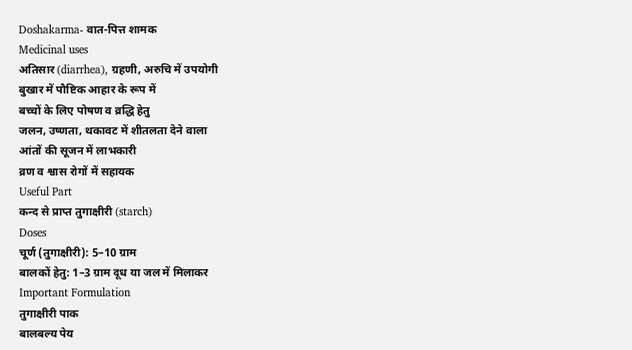Doshakarma- वात-पित्त शामक
Medicinal uses
अतिसार (diarrhea), ग्रहणी, अरुचि में उपयोगी
बुखार में पौष्टिक आहार के रूप में
बच्चों के लिए पोषण व व्रद्धि हेतु
जलन, उष्णता, थकावट में शीतलता देने वाला
आंतों की सूजन में लाभकारी
व्रण व श्वास रोगों में सहायक
Useful Part
कन्द से प्राप्त तुगाक्षीरी (starch)
Doses
चूर्ण (तुगाक्षीरी): 5–10 ग्राम
बालकों हेतु: 1–3 ग्राम दूध या जल में मिलाकर
Important Formulation
तुगाक्षीरी पाक
बालबल्य पेय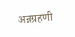अन्नग्रहणी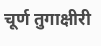चूर्ण तुगाक्षीरी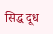सिद्ध दूध